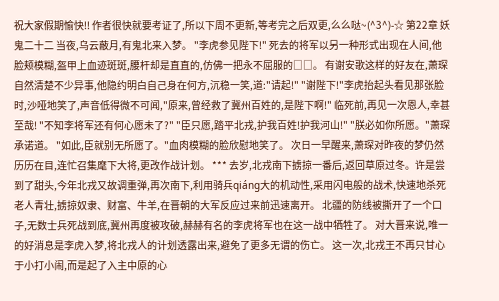祝大家假期愉快!! 作者很快就要考证了,所以下周不更新,等考完之后双更,么么哒~(^3^)-☆ 第22章 妖鬼二十二 当夜,乌云蔽月,有鬼北来入梦。 "李虎参见陛下!" 死去的将军以另一种形式出现在人间,他脸颊模糊,盔甲上血迹斑斑,腰杆却是直直的,仿佛一把永不屈服的□□。 有谢安歌这样的好友在,萧琛自然清楚不少异事,他隐约明白自己身在何方,沉稳一笑,道:"请起!" "谢陛下!"李虎抬起头看见那张脸时,沙哑地笑了,声音低得微不可闻,"原来,曾经救了冀州百姓的,是陛下啊!" 临死前,再见一次恩人,幸甚至哉! "不知李将军还有何心愿未了?" "臣只愿,踏平北戎,护我百姓!护我河山!" "朕必如你所愿。"萧琛承诺道。 "如此,臣就别无所愿了。"血肉模糊的脸欣慰地笑了。 次日一早醒来,萧琛对昨夜的梦仍然历历在目,连忙召集麾下大将,更改作战计划。 *** 去岁,北戎南下掳掠一番后,返回草原过冬。许是尝到了甜头,今年北戎又故调重弹,再次南下,利用骑兵qiáng大的机动性,采用闪电般的战术,快速地杀死老人青壮,掳掠奴隶、财富、牛羊,在晋朝的大军反应过来前迅速离开。 北疆的防线被撕开了一个口子,无数士兵死战到底,冀州再度被攻破,赫赫有名的李虎将军也在这一战中牺牲了。 对大晋来说,唯一的好消息是李虎入梦,将北戎人的计划透露出来,避免了更多无谓的伤亡。 这一次,北戎王不再只甘心于小打小闹,而是起了入主中原的心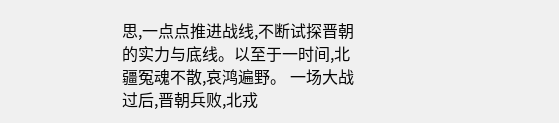思,一点点推进战线,不断试探晋朝的实力与底线。以至于一时间,北疆冤魂不散,哀鸿遍野。 一场大战过后,晋朝兵败,北戎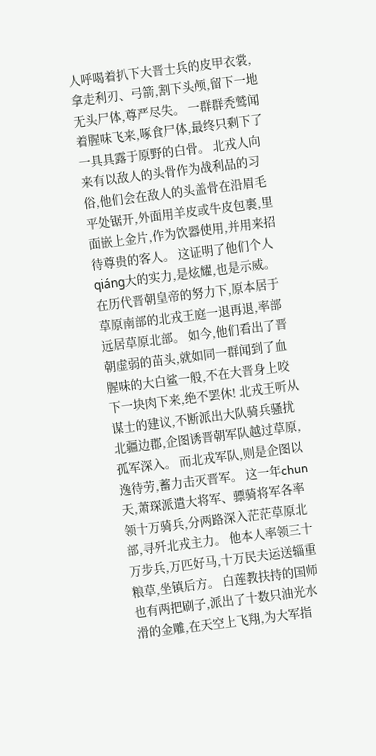人呼喝着扒下大晋士兵的皮甲衣裳,拿走利刃、弓箭,割下头颅,留下一地无头尸体,尊严尽失。 一群群秃鹫闻着腥味飞来,啄食尸体,最终只剩下了一具具露于原野的白骨。 北戎人向来有以敌人的头骨作为战利品的习俗,他们会在敌人的头盖骨在沿眉毛平处锯开,外面用羊皮或牛皮包裹,里面嵌上金片,作为饮器使用,并用来招待尊贵的客人。 这证明了他们个人qiáng大的实力,是炫耀,也是示威。 在历代晋朝皇帝的努力下,原本居于草原南部的北戎王庭一退再退,率部远居草原北部。 如今,他们看出了晋朝虚弱的苗头,就如同一群闻到了血腥味的大白鲨一般,不在大晋身上咬下一块肉下来,绝不罢休! 北戎王听从谋士的建议,不断派出大队骑兵骚扰北疆边郡,企图诱晋朝军队越过草原,孤军深入。 而北戎军队,则是企图以逸待劳,蓄力击灭晋军。 这一年chun天,萧琛派遣大将军、骠骑将军各率领十万骑兵,分两路深入茫茫草原北部,寻歼北戎主力。 他本人率领三十万步兵,万匹好马,十万民夫运送辎重粮草,坐镇后方。 白莲教扶持的国师也有两把刷子,派出了十数只油光水滑的金雕,在天空上飞翔,为大军指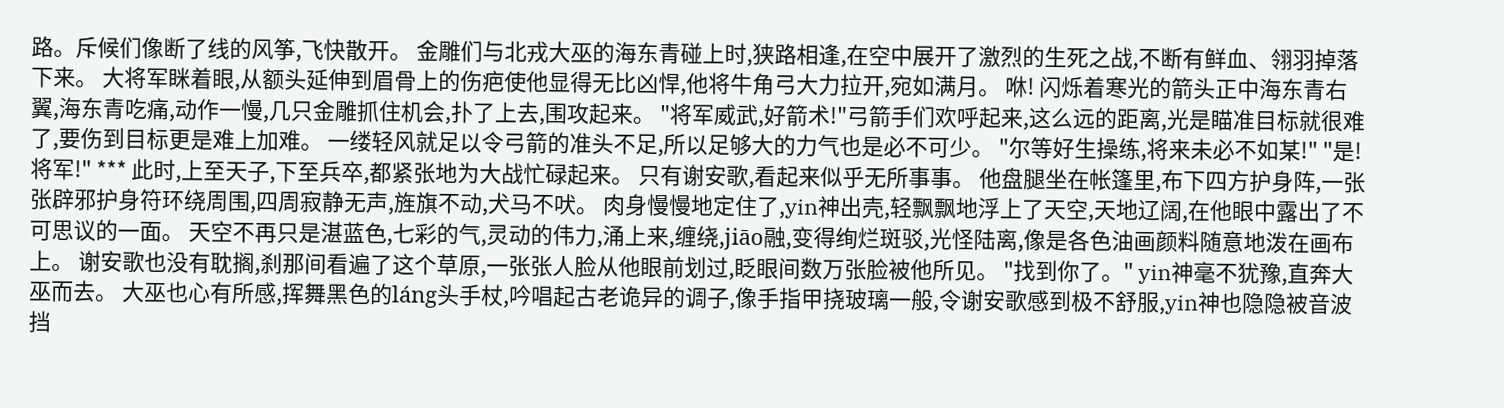路。斥候们像断了线的风筝,飞快散开。 金雕们与北戎大巫的海东青碰上时,狭路相逢,在空中展开了激烈的生死之战,不断有鲜血、翎羽掉落下来。 大将军眯着眼,从额头延伸到眉骨上的伤疤使他显得无比凶悍,他将牛角弓大力拉开,宛如满月。 咻! 闪烁着寒光的箭头正中海东青右翼,海东青吃痛,动作一慢,几只金雕抓住机会,扑了上去,围攻起来。 "将军威武,好箭术!"弓箭手们欢呼起来,这么远的距离,光是瞄准目标就很难了,要伤到目标更是难上加难。 一缕轻风就足以令弓箭的准头不足,所以足够大的力气也是必不可少。 "尔等好生操练,将来未必不如某!" "是!将军!" *** 此时,上至天子,下至兵卒,都紧张地为大战忙碌起来。 只有谢安歌,看起来似乎无所事事。 他盘腿坐在帐篷里,布下四方护身阵,一张张辟邪护身符环绕周围,四周寂静无声,旌旗不动,犬马不吠。 肉身慢慢地定住了,yin神出壳,轻飘飘地浮上了天空,天地辽阔,在他眼中露出了不可思议的一面。 天空不再只是湛蓝色,七彩的气,灵动的伟力,涌上来,缠绕,jiāo融,变得绚烂斑驳,光怪陆离,像是各色油画颜料随意地泼在画布上。 谢安歌也没有耽搁,刹那间看遍了这个草原,一张张人脸从他眼前划过,眨眼间数万张脸被他所见。 "找到你了。" yin神毫不犹豫,直奔大巫而去。 大巫也心有所感,挥舞黑色的láng头手杖,吟唱起古老诡异的调子,像手指甲挠玻璃一般,令谢安歌感到极不舒服,yin神也隐隐被音波挡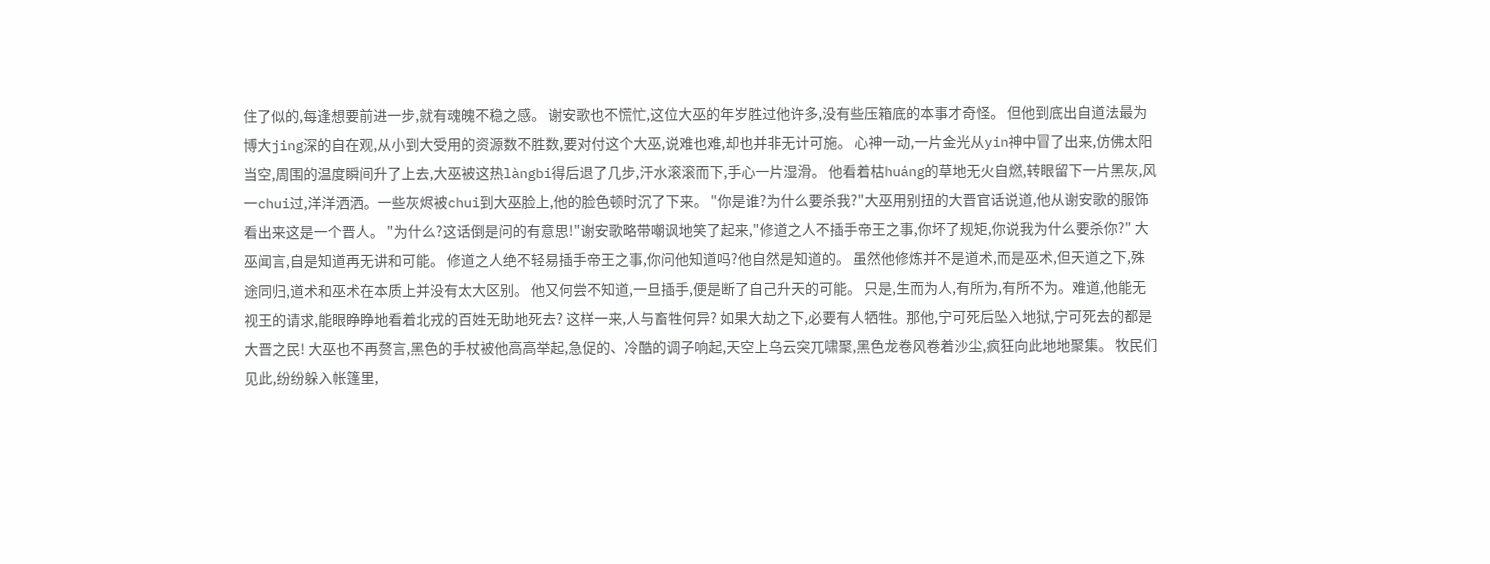住了似的,每逢想要前进一步,就有魂魄不稳之感。 谢安歌也不慌忙,这位大巫的年岁胜过他许多,没有些压箱底的本事才奇怪。 但他到底出自道法最为博大jing深的自在观,从小到大受用的资源数不胜数,要对付这个大巫,说难也难,却也并非无计可施。 心神一动,一片金光从yin神中冒了出来,仿佛太阳当空,周围的温度瞬间升了上去,大巫被这热làngbi得后退了几步,汗水滚滚而下,手心一片湿滑。 他看着枯huáng的草地无火自燃,转眼留下一片黑灰,风一chui过,洋洋洒洒。一些灰烬被chui到大巫脸上,他的脸色顿时沉了下来。 "你是谁?为什么要杀我?"大巫用别扭的大晋官话说道,他从谢安歌的服饰看出来这是一个晋人。 "为什么?这话倒是问的有意思!"谢安歌略带嘲讽地笑了起来,"修道之人不插手帝王之事,你坏了规矩,你说我为什么要杀你?" 大巫闻言,自是知道再无讲和可能。 修道之人绝不轻易插手帝王之事,你问他知道吗?他自然是知道的。 虽然他修炼并不是道术,而是巫术,但天道之下,殊途同归,道术和巫术在本质上并没有太大区别。 他又何尝不知道,一旦插手,便是断了自己升天的可能。 只是,生而为人,有所为,有所不为。难道,他能无视王的请求,能眼睁睁地看着北戎的百姓无助地死去? 这样一来,人与畜牲何异? 如果大劫之下,必要有人牺牲。那他,宁可死后坠入地狱,宁可死去的都是大晋之民! 大巫也不再赘言,黑色的手杖被他高高举起,急促的、冷酷的调子响起,天空上乌云突兀啸聚,黑色龙卷风卷着沙尘,疯狂向此地地聚集。 牧民们见此,纷纷躲入帐篷里,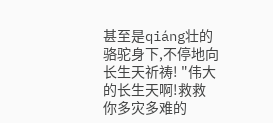甚至是qiáng壮的骆驼身下,不停地向长生天祈祷! "伟大的长生天啊!救救你多灾多难的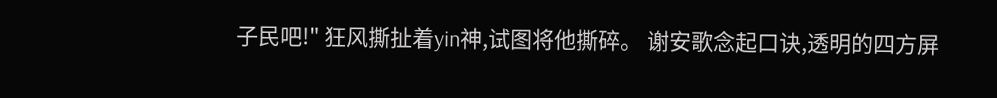子民吧!" 狂风撕扯着yin神,试图将他撕碎。 谢安歌念起口诀,透明的四方屏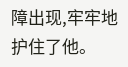障出现,牢牢地护住了他。